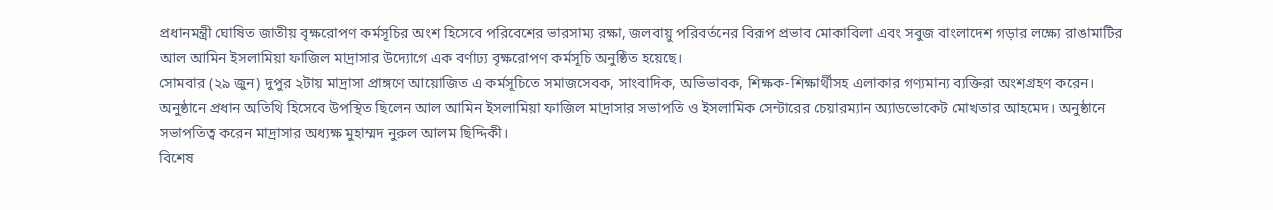প্রধানমন্ত্রী ঘোষিত জাতীয় বৃক্ষরোপণ কর্মসূচির অংশ হিসেবে পরিবেশের ভারসাম্য রক্ষা, জলবায়ু পরিবর্তনের বিরূপ প্রভাব মোকাবিলা এবং সবুজ বাংলাদেশ গড়ার লক্ষ্যে রাঙামাটির আল আমিন ইসলামিয়া ফাজিল মাদ্রাসার উদ্যোগে এক বর্ণাঢ্য বৃক্ষরোপণ কর্মসূচি অনুষ্ঠিত হয়েছে।
সোমবার (২৯ জুন) দুপুর ২টায় মাদ্রাসা প্রাঙ্গণে আয়োজিত এ কর্মসূচিতে সমাজসেবক, সাংবাদিক, অভিভাবক, শিক্ষক-শিক্ষার্থীসহ এলাকার গণ্যমান্য ব্যক্তিরা অংশগ্রহণ করেন।
অনুষ্ঠানে প্রধান অতিথি হিসেবে উপস্থিত ছিলেন আল আমিন ইসলামিয়া ফাজিল মাদ্রাসার সভাপতি ও ইসলামিক সেন্টারের চেয়ারম্যান অ্যাডভোকেট মোখতার আহমেদ। অনুষ্ঠানে সভাপতিত্ব করেন মাদ্রাসার অধ্যক্ষ মুহাম্মদ নুরুল আলম ছিদ্দিকী।
বিশেষ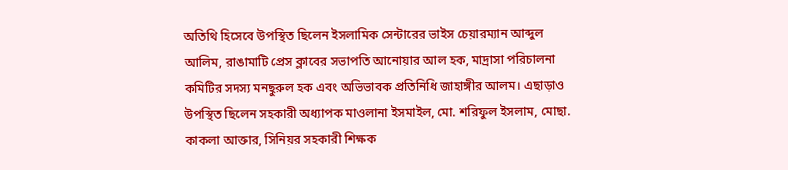অতিথি হিসেবে উপস্থিত ছিলেন ইসলামিক সেন্টারের ভাইস চেয়ারম্যান আব্দুল আলিম, রাঙামাটি প্রেস ক্লাবের সভাপতি আনোয়ার আল হক, মাদ্রাসা পরিচালনা কমিটির সদস্য মনছুরুল হক এবং অভিভাবক প্রতিনিধি জাহাঙ্গীর আলম। এছাড়াও উপস্থিত ছিলেন সহকারী অধ্যাপক মাওলানা ইসমাইল, মো. শরিফুল ইসলাম, মোছা. কাকলা আক্তার, সিনিয়র সহকারী শিক্ষক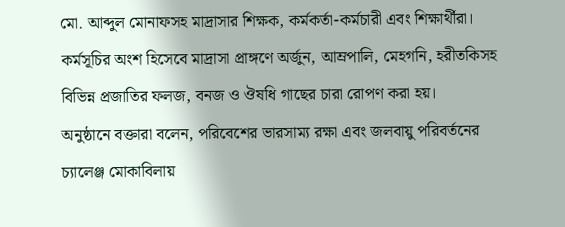মো. আব্দুল মোনাফসহ মাদ্রাসার শিক্ষক, কর্মকর্তা-কর্মচারী এবং শিক্ষার্থীরা।
কর্মসূচির অংশ হিসেবে মাদ্রাসা প্রাঙ্গণে অর্জুন, আম্রপালি, মেহগনি, হরীতকিসহ বিভিন্ন প্রজাতির ফলজ, বনজ ও ঔষধি গাছের চারা রোপণ করা হয়।
অনুষ্ঠানে বক্তারা বলেন, পরিবেশের ভারসাম্য রক্ষা এবং জলবায়ু পরিবর্তনের চ্যালেঞ্জ মোকাবিলায়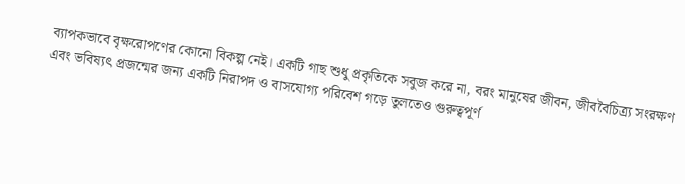ব্যাপকভাবে বৃক্ষরোপণের কোনো বিকল্প নেই। একটি গাছ শুধু প্রকৃতিকে সবুজ করে না, বরং মানুষের জীবন, জীববৈচিত্র্য সংরক্ষণ এবং ভবিষ্যৎ প্রজন্মের জন্য একটি নিরাপদ ও বাসযোগ্য পরিবেশ গড়ে তুলতেও গুরুত্বপূর্ণ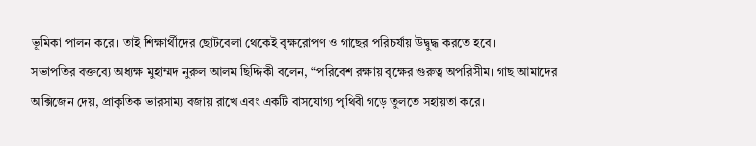ভূমিকা পালন করে। তাই শিক্ষার্থীদের ছোটবেলা থেকেই বৃক্ষরোপণ ও গাছের পরিচর্যায় উদ্বুদ্ধ করতে হবে।
সভাপতির বক্তব্যে অধ্যক্ষ মুহাম্মদ নুরুল আলম ছিদ্দিকী বলেন, “পরিবেশ রক্ষায় বৃক্ষের গুরুত্ব অপরিসীম। গাছ আমাদের অক্সিজেন দেয়, প্রাকৃতিক ভারসাম্য বজায় রাখে এবং একটি বাসযোগ্য পৃথিবী গড়ে তুলতে সহায়তা করে।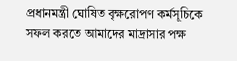প্রধানমন্ত্রী ঘোষিত বৃক্ষরোপণ কর্মসূচিকে সফল করতে আমাদের মাদ্রাসার পক্ষ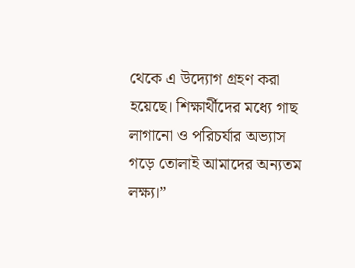থেকে এ উদ্যোগ গ্রহণ করা হয়েছে। শিক্ষার্থীদের মধ্যে গাছ লাগানো ও পরিচর্যার অভ্যাস গড়ে তোলাই আমাদের অন্যতম লক্ষ্য।”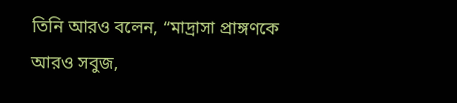তিনি আরও বলেন, “মাদ্রাসা প্রাঙ্গণকে আরও সবুজ,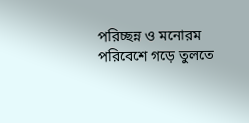পরিচ্ছন্ন ও মনোরম পরিবেশে গড়ে তুলতে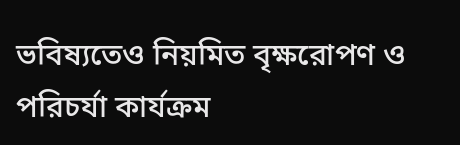ভবিষ্যতেও নিয়মিত বৃক্ষরোপণ ও পরিচর্যা কার্যক্রম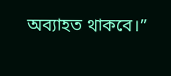অব্যাহত থাকবে।”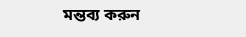মন্তব্য করুন